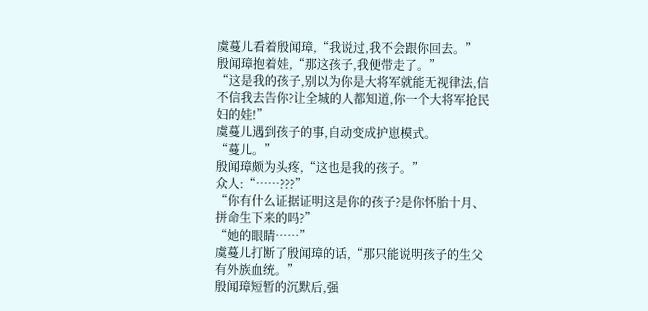虞蔓儿看着殷闻璋,“我说过,我不会跟你回去。”
殷闻璋抱着娃,“那这孩子,我便带走了。”
“这是我的孩子,别以为你是大将军就能无视律法,信不信我去告你?让全城的人都知道,你一个大将军抢民妇的娃!”
虞蔓儿遇到孩子的事,自动变成护崽模式。
“蔓儿。”
殷闻璋颇为头疼,“这也是我的孩子。”
众人:“……???”
“你有什么证据证明这是你的孩子?是你怀胎十月、拼命生下来的吗?”
“她的眼睛……”
虞蔓儿打断了殷闻璋的话,“那只能说明孩子的生父有外族血统。”
殷闻璋短暂的沉默后,强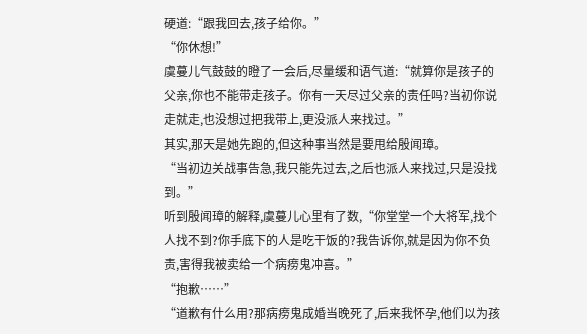硬道:“跟我回去,孩子给你。”
“你休想!”
虞蔓儿气鼓鼓的瞪了一会后,尽量缓和语气道:“就算你是孩子的父亲,你也不能带走孩子。你有一天尽过父亲的责任吗?当初你说走就走,也没想过把我带上,更没派人来找过。”
其实,那天是她先跑的,但这种事当然是要甩给殷闻璋。
“当初边关战事告急,我只能先过去,之后也派人来找过,只是没找到。”
听到殷闻璋的解释,虞蔓儿心里有了数,“你堂堂一个大将军,找个人找不到?你手底下的人是吃干饭的?我告诉你,就是因为你不负责,害得我被卖给一个病痨鬼冲喜。”
“抱歉……”
“道歉有什么用?那病痨鬼成婚当晚死了,后来我怀孕,他们以为孩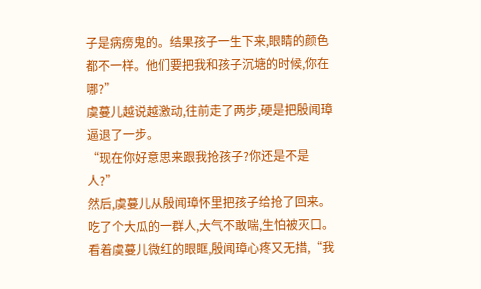子是病痨鬼的。结果孩子一生下来,眼睛的颜色都不一样。他们要把我和孩子沉塘的时候,你在哪?”
虞蔓儿越说越激动,往前走了两步,硬是把殷闻璋逼退了一步。
“现在你好意思来跟我抢孩子?你还是不是人?”
然后,虞蔓儿从殷闻璋怀里把孩子给抢了回来。
吃了个大瓜的一群人,大气不敢喘,生怕被灭口。
看着虞蔓儿微红的眼眶,殷闻璋心疼又无措,“我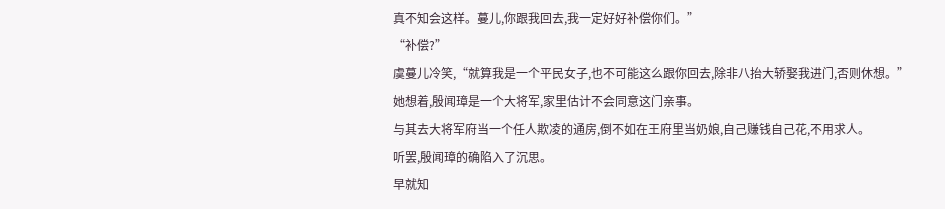真不知会这样。蔓儿,你跟我回去,我一定好好补偿你们。”
“补偿?”
虞蔓儿冷笑,“就算我是一个平民女子,也不可能这么跟你回去,除非八抬大轿娶我进门,否则休想。”
她想着,殷闻璋是一个大将军,家里估计不会同意这门亲事。
与其去大将军府当一个任人欺凌的通房,倒不如在王府里当奶娘,自己赚钱自己花,不用求人。
听罢,殷闻璋的确陷入了沉思。
早就知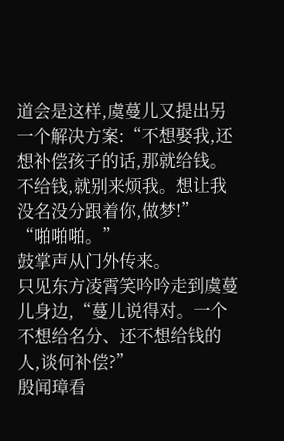道会是这样,虞蔓儿又提出另一个解决方案:“不想娶我,还想补偿孩子的话,那就给钱。不给钱,就别来烦我。想让我没名没分跟着你,做梦!”
“啪啪啪。”
鼓掌声从门外传来。
只见东方凌霄笑吟吟走到虞蔓儿身边,“蔓儿说得对。一个不想给名分、还不想给钱的人,谈何补偿?”
殷闻璋看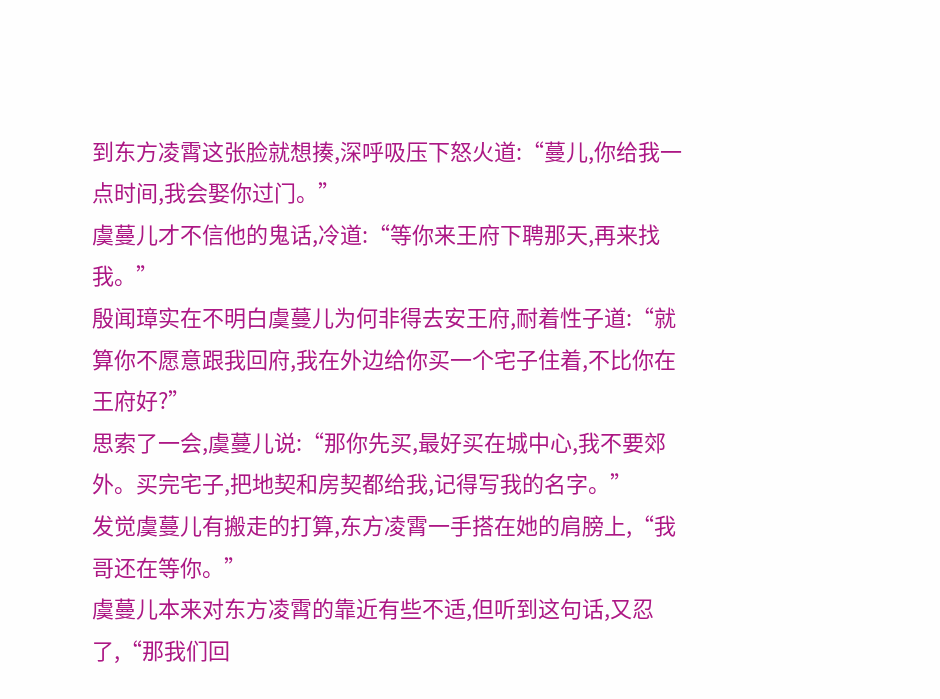到东方凌霄这张脸就想揍,深呼吸压下怒火道:“蔓儿,你给我一点时间,我会娶你过门。”
虞蔓儿才不信他的鬼话,冷道:“等你来王府下聘那天,再来找我。”
殷闻璋实在不明白虞蔓儿为何非得去安王府,耐着性子道:“就算你不愿意跟我回府,我在外边给你买一个宅子住着,不比你在王府好?”
思索了一会,虞蔓儿说:“那你先买,最好买在城中心,我不要郊外。买完宅子,把地契和房契都给我,记得写我的名字。”
发觉虞蔓儿有搬走的打算,东方凌霄一手搭在她的肩膀上,“我哥还在等你。”
虞蔓儿本来对东方凌霄的靠近有些不适,但听到这句话,又忍了,“那我们回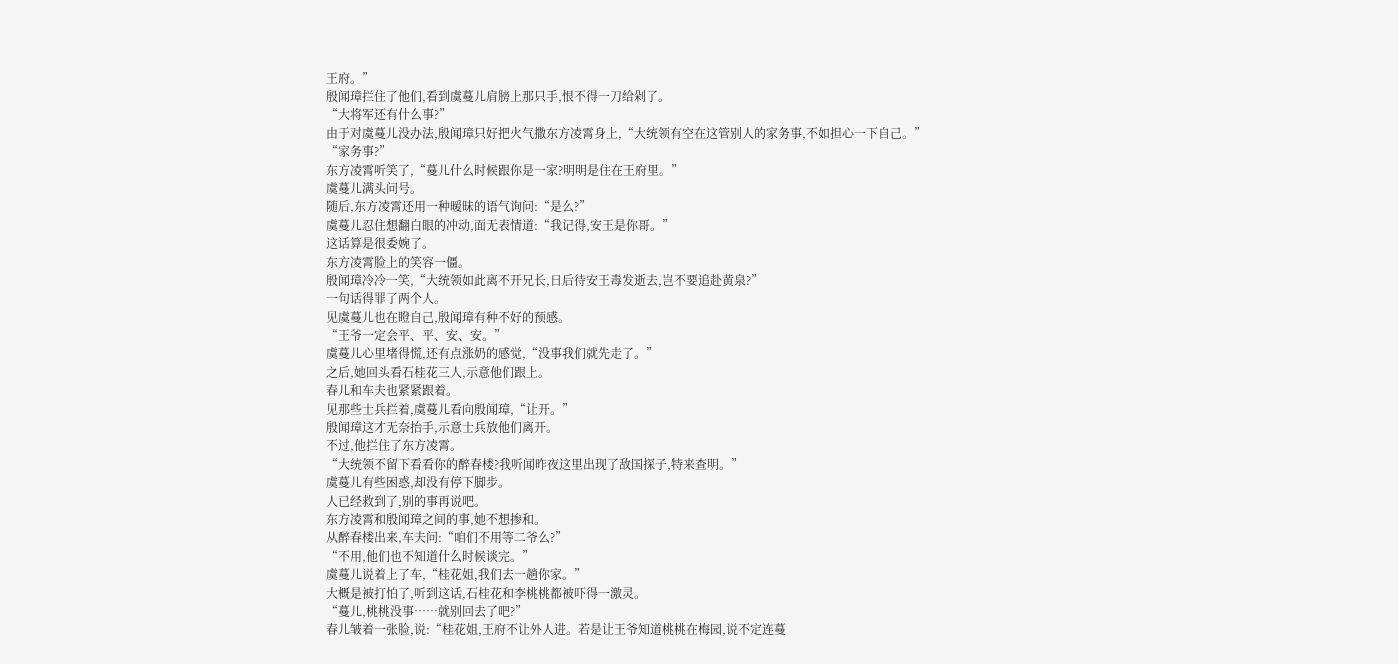王府。”
殷闻璋拦住了他们,看到虞蔓儿肩膀上那只手,恨不得一刀给剁了。
“大将军还有什么事?”
由于对虞蔓儿没办法,殷闻璋只好把火气撒东方凌霄身上,“大统领有空在这管别人的家务事,不如担心一下自己。”
“家务事?”
东方凌霄听笑了,“蔓儿什么时候跟你是一家?明明是住在王府里。”
虞蔓儿满头问号。
随后,东方凌霄还用一种暧昧的语气询问:“是么?”
虞蔓儿忍住想翻白眼的冲动,面无表情道:“我记得,安王是你哥。”
这话算是很委婉了。
东方凌霄脸上的笑容一僵。
殷闻璋冷冷一笑,“大统领如此离不开兄长,日后待安王毒发逝去,岂不要追赴黄泉?”
一句话得罪了两个人。
见虞蔓儿也在瞪自己,殷闻璋有种不好的预感。
“王爷一定会平、平、安、安。”
虞蔓儿心里堵得慌,还有点涨奶的感觉,“没事我们就先走了。”
之后,她回头看石桂花三人,示意他们跟上。
春儿和车夫也紧紧跟着。
见那些士兵拦着,虞蔓儿看向殷闻璋,“让开。”
殷闻璋这才无奈抬手,示意士兵放他们离开。
不过,他拦住了东方凌霄。
“大统领不留下看看你的醉春楼?我听闻昨夜这里出现了敌国探子,特来查明。”
虞蔓儿有些困惑,却没有停下脚步。
人已经救到了,别的事再说吧。
东方凌霄和殷闻璋之间的事,她不想掺和。
从醉春楼出来,车夫问:“咱们不用等二爷么?”
“不用,他们也不知道什么时候谈完。”
虞蔓儿说着上了车,“桂花姐,我们去一趟你家。”
大概是被打怕了,听到这话,石桂花和李桃桃都被吓得一激灵。
“蔓儿,桃桃没事……就别回去了吧?”
春儿皱着一张脸,说:“桂花姐,王府不让外人进。若是让王爷知道桃桃在梅园,说不定连蔓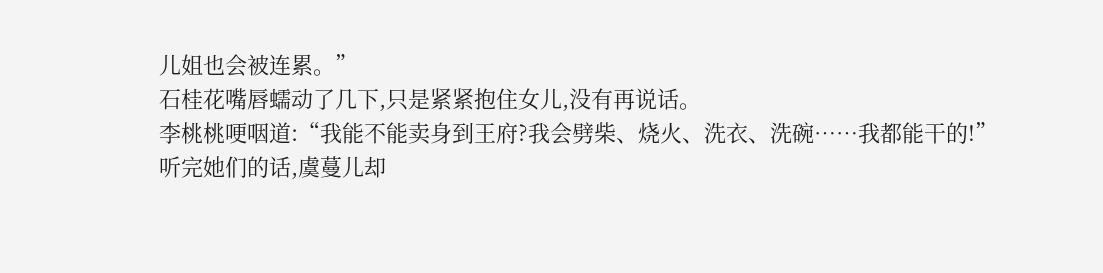儿姐也会被连累。”
石桂花嘴唇蠕动了几下,只是紧紧抱住女儿,没有再说话。
李桃桃哽咽道:“我能不能卖身到王府?我会劈柴、烧火、洗衣、洗碗……我都能干的!”
听完她们的话,虞蔓儿却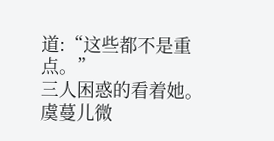道:“这些都不是重点。”
三人困惑的看着她。
虞蔓儿微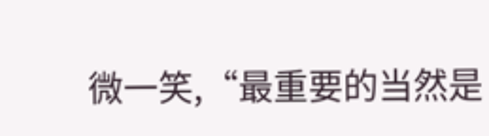微一笑,“最重要的当然是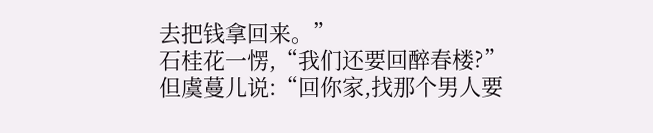去把钱拿回来。”
石桂花一愣,“我们还要回醉春楼?”
但虞蔓儿说:“回你家,找那个男人要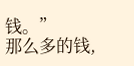钱。”
那么多的钱,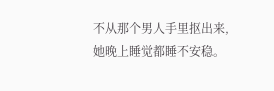不从那个男人手里抠出来,她晚上睡觉都睡不安稳。